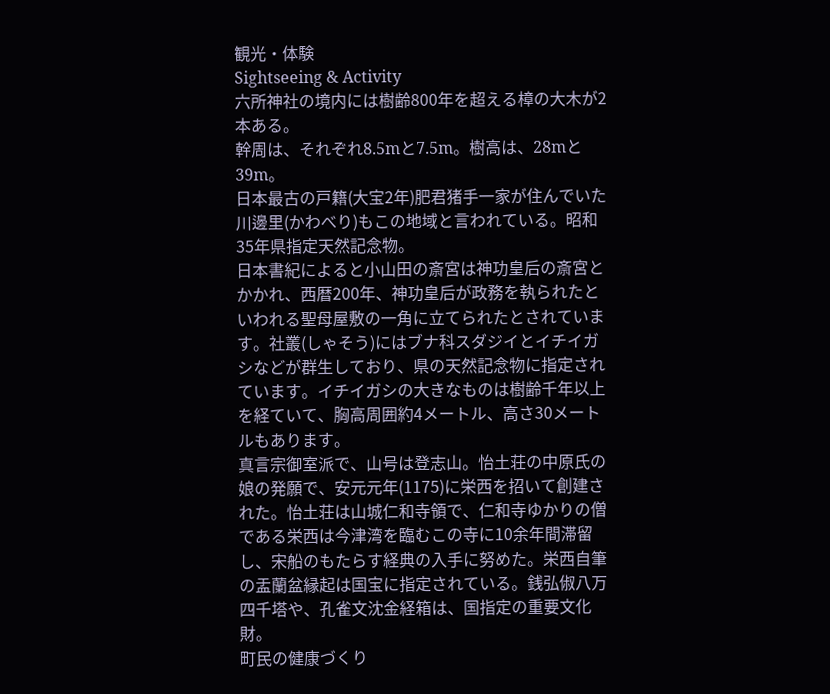観光・体験
Sightseeing & Activity
六所神社の境内には樹齢800年を超える樟の大木が2本ある。
幹周は、それぞれ8.5mと7.5m。樹高は、28mと39m。
日本最古の戸籍(大宝2年)肥君猪手一家が住んでいた川邊里(かわべり)もこの地域と言われている。昭和35年県指定天然記念物。
日本書紀によると小山田の斎宮は神功皇后の斎宮とかかれ、西暦200年、神功皇后が政務を執られたといわれる聖母屋敷の一角に立てられたとされています。社叢(しゃそう)にはブナ科スダジイとイチイガシなどが群生しており、県の天然記念物に指定されています。イチイガシの大きなものは樹齢千年以上を経ていて、胸高周囲約4メートル、高さ30メートルもあります。
真言宗御室派で、山号は登志山。怡土荘の中原氏の娘の発願で、安元元年(1175)に栄西を招いて創建された。怡土荘は山城仁和寺領で、仁和寺ゆかりの僧である栄西は今津湾を臨むこの寺に10余年間滞留し、宋船のもたらす経典の入手に努めた。栄西自筆の盂蘭盆縁起は国宝に指定されている。銭弘俶八万四千塔や、孔雀文沈金経箱は、国指定の重要文化財。
町民の健康づくり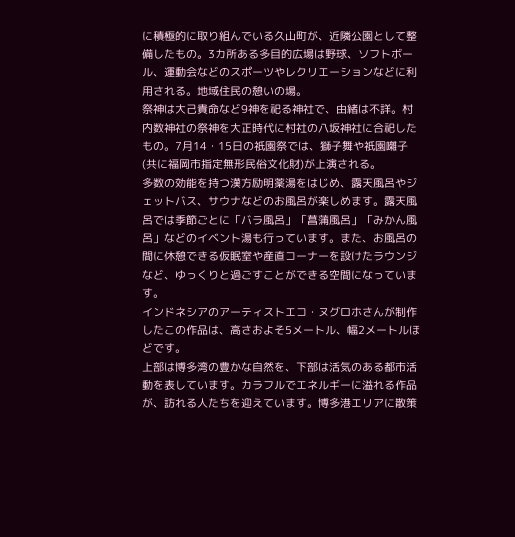に積極的に取り組んでいる久山町が、近隣公園として整備したもの。3カ所ある多目的広場は野球、ソフトボール、運動会などのスポーツやレクリエーションなどに利用される。地域住民の憩いの場。
祭神は大己貴命など9神を祀る神社で、由緒は不詳。村内数神社の祭神を大正時代に村社の八坂神社に合祀したもの。7月14・15日の祇園祭では、獅子舞や祇園囃子(共に福岡市指定無形民俗文化財)が上演される。
多数の効能を持つ漢方励明薬湯をはじめ、露天風呂やジェットバス、サウナなどのお風呂が楽しめます。露天風呂では季節ごとに「バラ風呂」「菖蒲風呂」「みかん風呂」などのイベント湯も行っています。また、お風呂の間に休憩できる仮眠室や産直コーナーを設けたラウンジなど、ゆっくりと過ごすことができる空間になっています。
インドネシアのアーティストエコ・ヌグロホさんが制作したこの作品は、高さおよそ5メートル、幅2メートルほどです。
上部は博多湾の豊かな自然を、下部は活気のある都市活動を表しています。カラフルでエネルギーに溢れる作品が、訪れる人たちを迎えています。博多港エリアに散策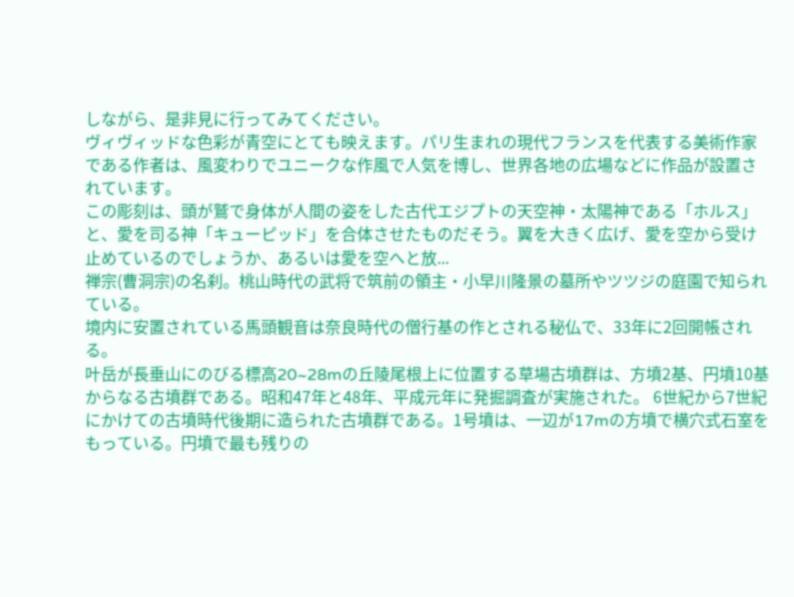しながら、是非見に行ってみてください。
ヴィヴィッドな色彩が青空にとても映えます。パリ生まれの現代フランスを代表する美術作家である作者は、風変わりでユニークな作風で人気を博し、世界各地の広場などに作品が設置されています。
この彫刻は、頭が鷲で身体が人間の姿をした古代エジプトの天空神・太陽神である「ホルス」と、愛を司る神「キューピッド」を合体させたものだそう。翼を大きく広げ、愛を空から受け止めているのでしょうか、あるいは愛を空へと放...
禅宗(曹洞宗)の名刹。桃山時代の武将で筑前の領主・小早川隆景の墓所やツツジの庭園で知られている。
境内に安置されている馬頭観音は奈良時代の僧行基の作とされる秘仏で、33年に2回開帳される。
叶岳が長垂山にのびる標高20~28mの丘陵尾根上に位置する草場古墳群は、方墳2基、円墳10基からなる古墳群である。昭和47年と48年、平成元年に発掘調査が実施された。 6世紀から7世紀にかけての古墳時代後期に造られた古墳群である。1号墳は、一辺が17mの方墳で横穴式石室をもっている。円墳で最も残りの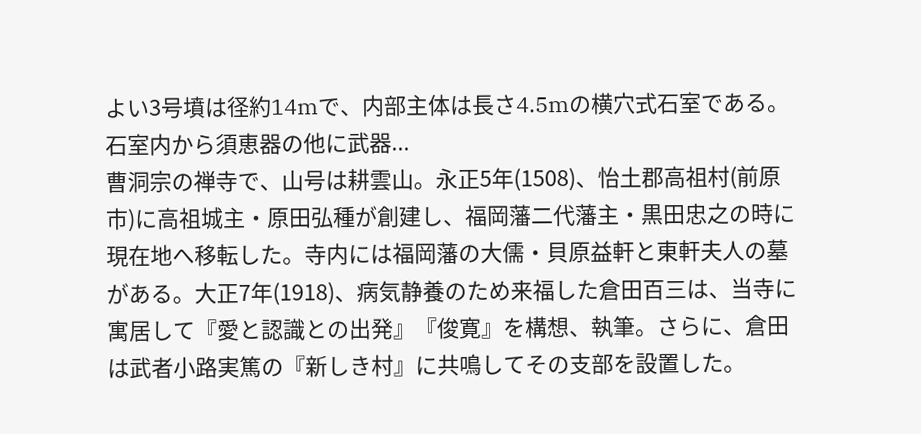よい3号墳は径約14mで、内部主体は長さ4.5mの横穴式石室である。石室内から須恵器の他に武器...
曹洞宗の禅寺で、山号は耕雲山。永正5年(1508)、怡土郡高祖村(前原市)に高祖城主・原田弘種が創建し、福岡藩二代藩主・黒田忠之の時に現在地へ移転した。寺内には福岡藩の大儒・貝原益軒と東軒夫人の墓がある。大正7年(1918)、病気静養のため来福した倉田百三は、当寺に寓居して『愛と認識との出発』『俊寛』を構想、執筆。さらに、倉田は武者小路実篤の『新しき村』に共鳴してその支部を設置した。